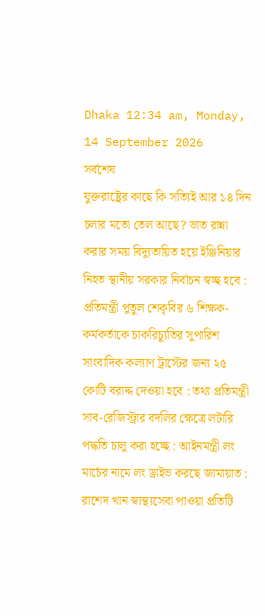Dhaka 12:34 am, Monday, 14 September 2026
সর্বশেষ
যুক্তরাষ্ট্রের কাছে কি সত্যিই আর ১৪ দিন চলার মতো তেল আছে? ভাত রান্না করার সময় বিদ্যুতায়িত হয়ে ইঞ্জিনিয়ার নিহত স্থানীয় সরকার নির্বাচন স্বচ্ছ হবে : প্রতিমন্ত্রী পুতুল শেকৃবির ৬ শিক্ষক-কর্মকর্তাকে চাকরিচ্যুতির সুপারিশ সাংবাদিক কল্যাণ ট্রাস্টের জন্য ২৫ কোটি বরাদ্দ দেওয়া হবে : তথ্য প্রতিমন্ত্রী সাব-রেজিস্ট্রার বদলির ক্ষেত্রে লটারি পদ্ধতি চালু করা হচ্ছে : আইনমন্ত্রী লং মার্চের নামে লং ড্রাইভ করছে জামায়াত : রাশেদ খান স্বাস্থ্যসেবা পাওয়া প্রতিটি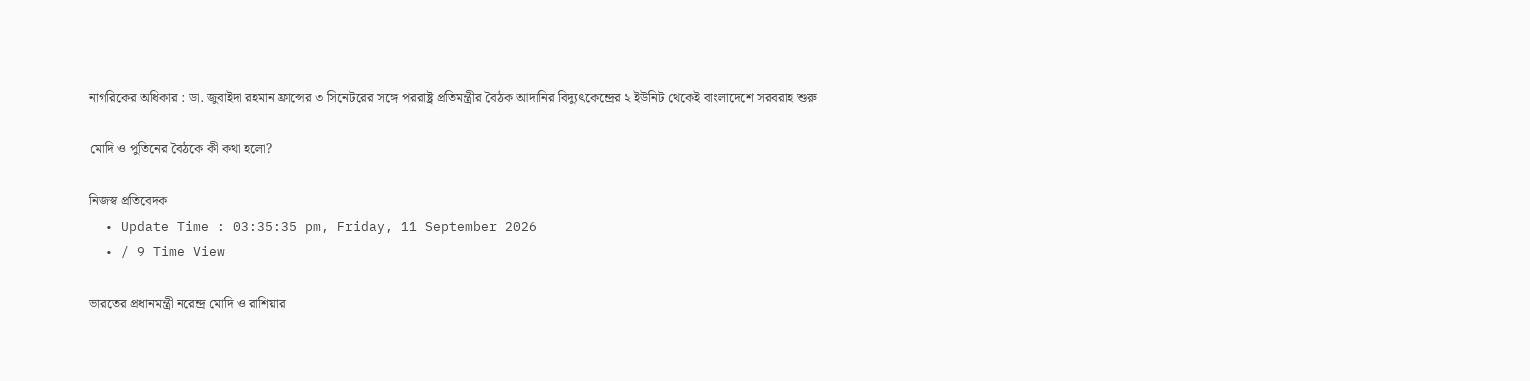নাগরিকের অধিকার : ডা. জুবাইদা রহমান ফ্রান্সের ৩ সিনেটরের সঙ্গে পররাষ্ট্র প্রতিমন্ত্রীর বৈঠক আদানির বিদ্যুৎকেন্দ্রের ২ ইউনিট থেকেই বাংলাদেশে সরবরাহ শুরু

মোদি ও পুতিনের বৈঠকে কী কথা হলো?

নিজস্ব প্রতিবেদক
  • Update Time : 03:35:35 pm, Friday, 11 September 2026
  • / 9 Time View

ভারতের প্রধানমন্ত্রী নরেন্দ্র মোদি ও রাশিয়ার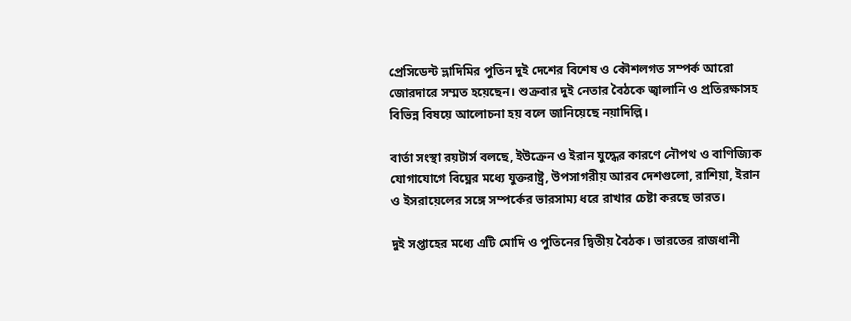প্রেসিডেন্ট ভ্লাদিমির পুতিন দুই দেশের বিশেষ ও কৌশলগত সম্পর্ক আরো জোরদারে সম্মত হয়েছেন। শুক্রবার দুই নেতার বৈঠকে জ্বালানি ও প্রতিরক্ষাসহ বিভিন্ন বিষয়ে আলোচনা হয় বলে জানিয়েছে নয়াদিল্লি।

বার্তা সংস্থা রয়টার্স বলছে, ইউক্রেন ও ইরান যুদ্ধের কারণে নৌপথ ও বাণিজ্যিক যোগাযোগে বিঘ্নের মধ্যে যুক্তরাষ্ট্র, উপসাগরীয় আরব দেশগুলো, রাশিয়া, ইরান ও ইসরায়েলের সঙ্গে সম্পর্কের ভারসাম্য ধরে রাখার চেষ্টা করছে ভারত।

দুই সপ্তাহের মধ্যে এটি মোদি ও পুতিনের দ্বিতীয় বৈঠক। ভারতের রাজধানী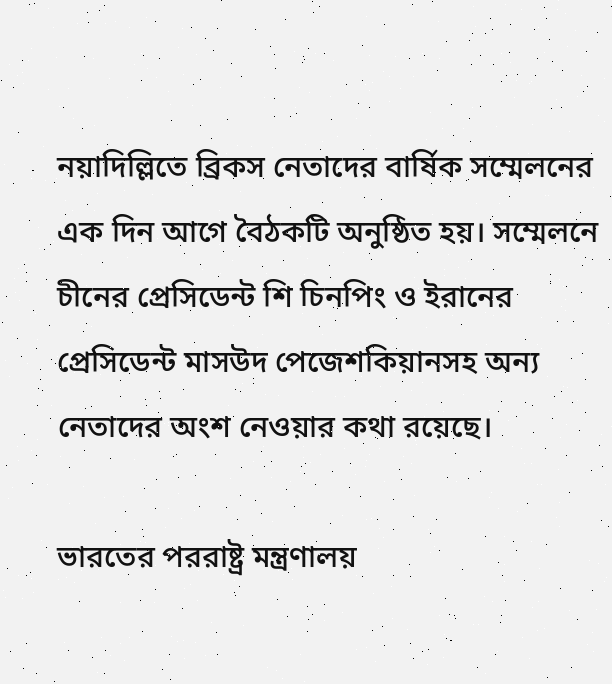নয়াদিল্লিতে ব্রিকস নেতাদের বার্ষিক সম্মেলনের এক দিন আগে বৈঠকটি অনুষ্ঠিত হয়। সম্মেলনে চীনের প্রেসিডেন্ট শি চিনপিং ও ইরানের প্রেসিডেন্ট মাসউদ পেজেশকিয়ানসহ অন্য নেতাদের অংশ নেওয়ার কথা রয়েছে।

ভারতের পররাষ্ট্র মন্ত্রণালয়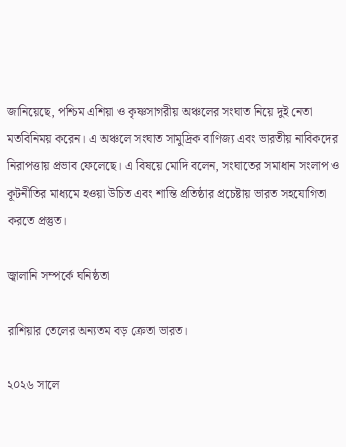জানিয়েছে, পশ্চিম এশিয়া ও কৃষ্ণসাগরীয় অঞ্চলের সংঘাত নিয়ে দুই নেতা মতবিনিময় করেন। এ অঞ্চলে সংঘাত সামুদ্রিক বাণিজ্য এবং ভারতীয় নাবিকদের নিরাপত্তায় প্রভাব ফেলেছে। এ বিষয়ে মোদি বলেন, সংঘাতের সমাধান সংলাপ ও কূটনীতির মাধ্যমে হওয়া উচিত এবং শান্তি প্রতিষ্ঠার প্রচেষ্টায় ভারত সহযোগিতা করতে প্রস্তুত।

জ্বালানি সম্পর্কে ঘনিষ্ঠতা

রাশিয়ার তেলের অন্যতম বড় ক্রেতা ভারত।

২০২৬ সালে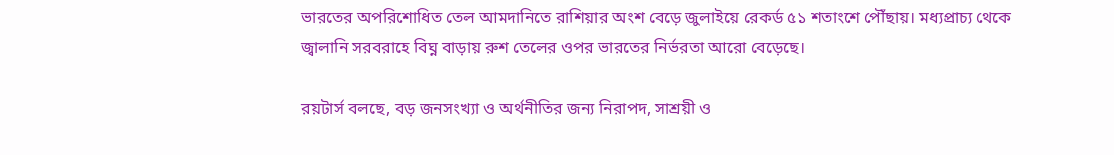ভারতের অপরিশোধিত তেল আমদানিতে রাশিয়ার অংশ বেড়ে জুলাইয়ে রেকর্ড ৫১ শতাংশে পৌঁছায়। মধ্যপ্রাচ্য থেকে জ্বালানি সরবরাহে বিঘ্ন বাড়ায় রুশ তেলের ওপর ভারতের নির্ভরতা আরো বেড়েছে।

রয়টার্স বলছে, বড় জনসংখ্যা ও অর্থনীতির জন্য নিরাপদ, সাশ্রয়ী ও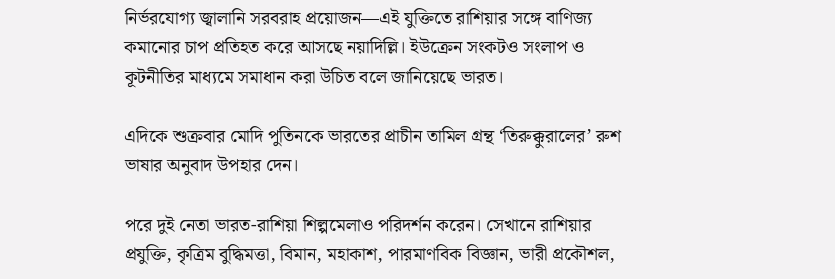নির্ভরযোগ্য জ্বালানি সরবরাহ প্রয়োজন—এই যুক্তিতে রাশিয়ার সঙ্গে বাণিজ্য কমানোর চাপ প্রতিহত করে আসছে নয়াদিল্লি। ইউক্রেন সংকটও সংলাপ ও কূটনীতির মাধ্যমে সমাধান করা উচিত বলে জানিয়েছে ভারত।

এদিকে শুক্রবার মোদি পুতিনকে ভারতের প্রাচীন তামিল গ্রন্থ ‘তিরুক্কুরালের’ রুশ ভাষার অনুবাদ উপহার দেন।

পরে দুই নেতা ভারত-রাশিয়া শিল্পমেলাও পরিদর্শন করেন। সেখানে রাশিয়ার প্রযুক্তি, কৃত্রিম বুদ্ধিমত্তা, বিমান, মহাকাশ, পারমাণবিক বিজ্ঞান, ভারী প্রকৌশল,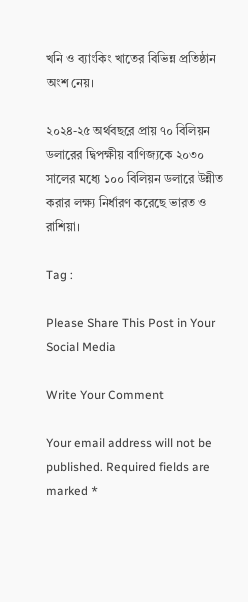খনি ও ব্যাংকিং খাতের বিভিন্ন প্রতিষ্ঠান অংশ নেয়।

২০২৪-২৫ অর্থবছরে প্রায় ৭০ বিলিয়ন ডলারের দ্বিপক্ষীয় বাণিজ্যকে ২০৩০ সালের মধ্যে ১০০ বিলিয়ন ডলারে উন্নীত করার লক্ষ্য নির্ধারণ করেছে ভারত ও রাশিয়া।

Tag :

Please Share This Post in Your Social Media

Write Your Comment

Your email address will not be published. Required fields are marked *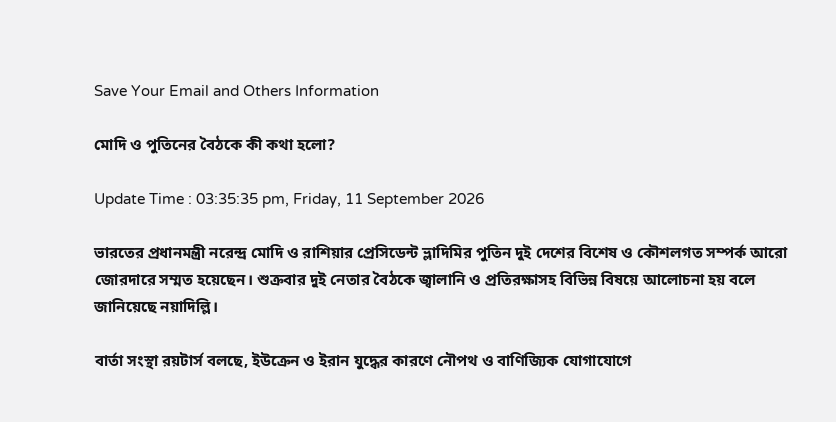Save Your Email and Others Information

মোদি ও পুতিনের বৈঠকে কী কথা হলো?

Update Time : 03:35:35 pm, Friday, 11 September 2026

ভারতের প্রধানমন্ত্রী নরেন্দ্র মোদি ও রাশিয়ার প্রেসিডেন্ট ভ্লাদিমির পুতিন দুই দেশের বিশেষ ও কৌশলগত সম্পর্ক আরো জোরদারে সম্মত হয়েছেন। শুক্রবার দুই নেতার বৈঠকে জ্বালানি ও প্রতিরক্ষাসহ বিভিন্ন বিষয়ে আলোচনা হয় বলে জানিয়েছে নয়াদিল্লি।

বার্তা সংস্থা রয়টার্স বলছে, ইউক্রেন ও ইরান যুদ্ধের কারণে নৌপথ ও বাণিজ্যিক যোগাযোগে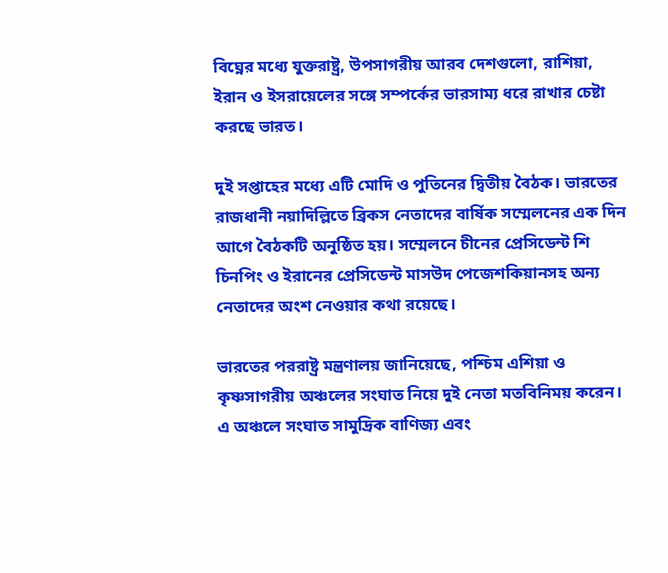বিঘ্নের মধ্যে যুক্তরাষ্ট্র, উপসাগরীয় আরব দেশগুলো, রাশিয়া, ইরান ও ইসরায়েলের সঙ্গে সম্পর্কের ভারসাম্য ধরে রাখার চেষ্টা করছে ভারত।

দুই সপ্তাহের মধ্যে এটি মোদি ও পুতিনের দ্বিতীয় বৈঠক। ভারতের রাজধানী নয়াদিল্লিতে ব্রিকস নেতাদের বার্ষিক সম্মেলনের এক দিন আগে বৈঠকটি অনুষ্ঠিত হয়। সম্মেলনে চীনের প্রেসিডেন্ট শি চিনপিং ও ইরানের প্রেসিডেন্ট মাসউদ পেজেশকিয়ানসহ অন্য নেতাদের অংশ নেওয়ার কথা রয়েছে।

ভারতের পররাষ্ট্র মন্ত্রণালয় জানিয়েছে, পশ্চিম এশিয়া ও কৃষ্ণসাগরীয় অঞ্চলের সংঘাত নিয়ে দুই নেতা মতবিনিময় করেন। এ অঞ্চলে সংঘাত সামুদ্রিক বাণিজ্য এবং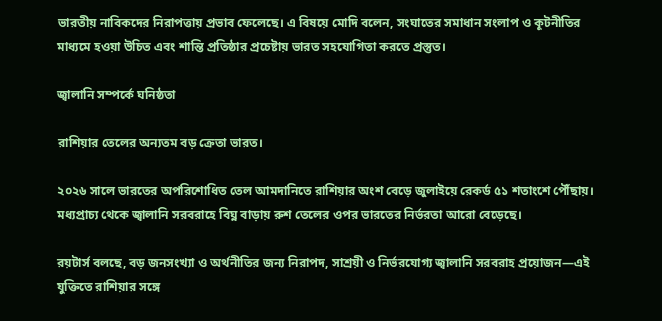ভারতীয় নাবিকদের নিরাপত্তায় প্রভাব ফেলেছে। এ বিষয়ে মোদি বলেন, সংঘাতের সমাধান সংলাপ ও কূটনীতির মাধ্যমে হওয়া উচিত এবং শান্তি প্রতিষ্ঠার প্রচেষ্টায় ভারত সহযোগিতা করতে প্রস্তুত।

জ্বালানি সম্পর্কে ঘনিষ্ঠতা

রাশিয়ার তেলের অন্যতম বড় ক্রেতা ভারত।

২০২৬ সালে ভারতের অপরিশোধিত তেল আমদানিতে রাশিয়ার অংশ বেড়ে জুলাইয়ে রেকর্ড ৫১ শতাংশে পৌঁছায়। মধ্যপ্রাচ্য থেকে জ্বালানি সরবরাহে বিঘ্ন বাড়ায় রুশ তেলের ওপর ভারতের নির্ভরতা আরো বেড়েছে।

রয়টার্স বলছে, বড় জনসংখ্যা ও অর্থনীতির জন্য নিরাপদ, সাশ্রয়ী ও নির্ভরযোগ্য জ্বালানি সরবরাহ প্রয়োজন—এই যুক্তিতে রাশিয়ার সঙ্গে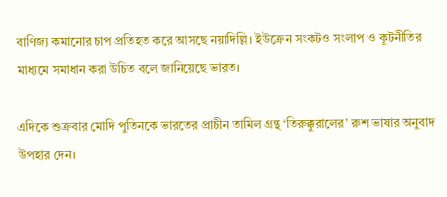বাণিজ্য কমানোর চাপ প্রতিহত করে আসছে নয়াদিল্লি। ইউক্রেন সংকটও সংলাপ ও কূটনীতির মাধ্যমে সমাধান করা উচিত বলে জানিয়েছে ভারত।

এদিকে শুক্রবার মোদি পুতিনকে ভারতের প্রাচীন তামিল গ্রন্থ ‘তিরুক্কুরালের’ রুশ ভাষার অনুবাদ উপহার দেন।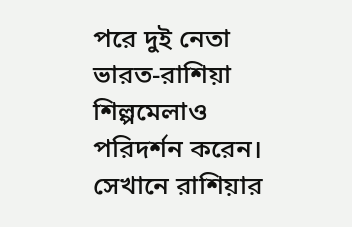পরে দুই নেতা ভারত-রাশিয়া শিল্পমেলাও পরিদর্শন করেন। সেখানে রাশিয়ার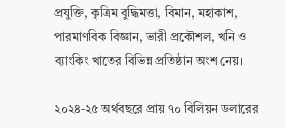প্রযুক্তি, কৃত্রিম বুদ্ধিমত্তা, বিমান, মহাকাশ, পারমাণবিক বিজ্ঞান, ভারী প্রকৌশল, খনি ও ব্যাংকিং খাতের বিভিন্ন প্রতিষ্ঠান অংশ নেয়।

২০২৪-২৫ অর্থবছরে প্রায় ৭০ বিলিয়ন ডলারের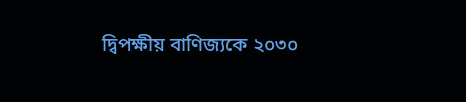দ্বিপক্ষীয় বাণিজ্যকে ২০৩০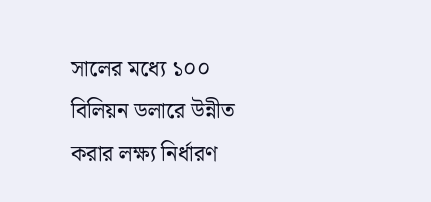সালের মধ্যে ১০০ বিলিয়ন ডলারে উন্নীত করার লক্ষ্য নির্ধারণ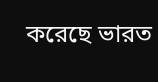করেছে ভারত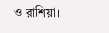ও রাশিয়া।